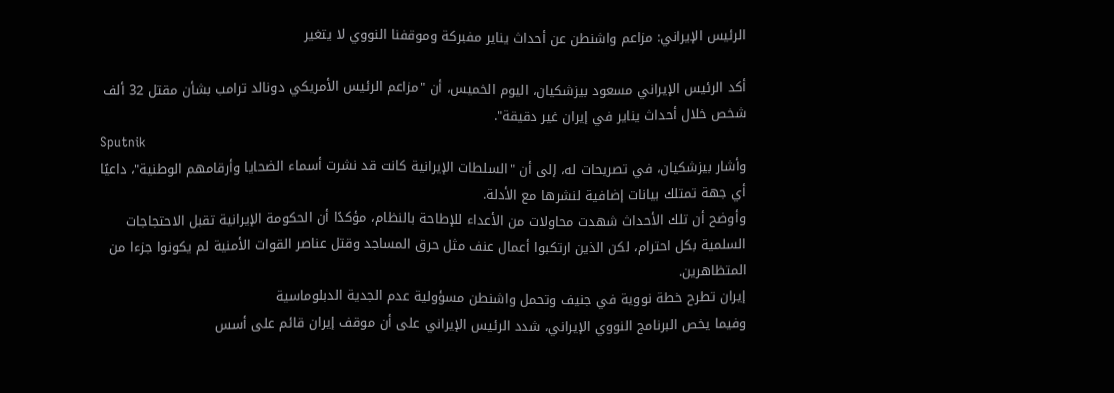الرئيس الإيراني: مزاعم واشنطن عن أحداث يناير مفبركة وموقفنا النووي لا يتغير

أكد الرئيس الإيراني مسعود بيزشكيان، اليوم الخميس، أن "مزاعم الرئيس الأمريكي دونالد ترامب بشأن مقتل 32 ألف شخص خلال أحداث يناير في إيران غير دقيقة".
Sputnik
وأشار بيزشكيان، في تصريحات له، إلى أن "السلطات الإيرانية كانت قد نشرت أسماء الضحايا وأرقامهم الوطنية"، داعيًا أي جهة تمتلك بيانات إضافية لنشرها مع الأدلة.
وأوضح أن تلك الأحداث شهدت محاولات من الأعداء للإطاحة بالنظام، مؤكدًا أن الحكومة الإيرانية تقبل الاحتجاجات السلمية بكل احترام، لكن الذين ارتكبوا أعمال عنف مثل حرق المساجد وقتل عناصر القوات الأمنية لم يكونوا جزءا من المتظاهرين.
إيران تطرح خطة نووية في جنيف وتحمل واشنطن مسؤولية عدم الجدية الدبلوماسية
وفيما يخص البرنامج النووي الإيراني، شدد الرئيس الإيراني على أن موقف إيران قائم على أسس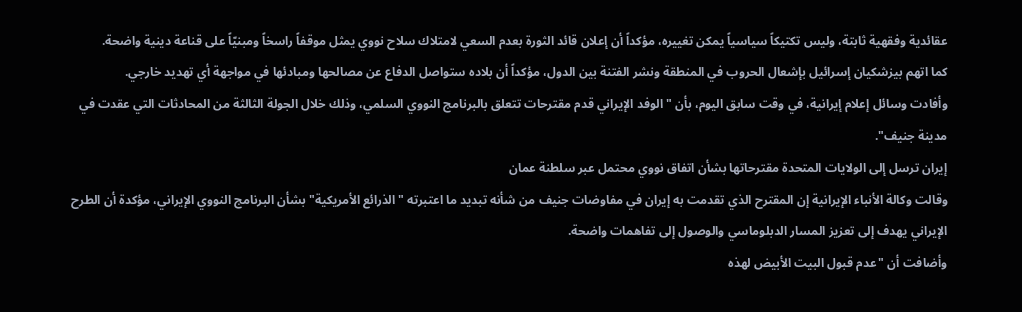عقائدية وفقهية ثابتة، وليس تكتيكاً سياسياً يمكن تغييره، مؤكداً أن إعلان قائد الثورة بعدم السعي لامتلاك سلاح نووي يمثل موقفاً راسخاً ومبنيّاً على قناعة دينية واضحة.
كما اتهم بيزشكيان إسرائيل بإشعال الحروب في المنطقة ونشر الفتنة بين الدول، مؤكداً أن بلاده ستواصل الدفاع عن مصالحها ومبادئها في مواجهة أي تهديد خارجي.
وأفادت وسائل إعلام إيرانية، في وقت سابق اليوم، بأن "الوفد الإيراني قدم مقترحات تتعلق بالبرنامج النووي السلمي، وذلك خلال الجولة الثالثة من المحادثات التي عقدت في مدينة جنيف".
إيران ترسل إلى الولايات المتحدة مقترحاتها بشأن اتفاق نووي محتمل عبر سلطنة عمان
وقالت وكالة الأنباء الإيرانية إن المقترح الذي تقدمت به إيران في مفاوضات جنيف من شأنه تبديد ما اعتبرته "الذرائع الأمريكية" بشأن البرنامج النووي الإيراني، مؤكدة أن الطرح الإيراني يهدف إلى تعزيز المسار الدبلوماسي والوصول إلى تفاهمات واضحة.
وأضافت أن "عدم قبول البيت الأبيض لهذه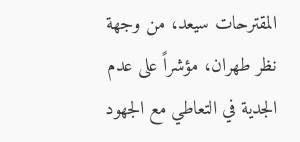المقترحات سيعد، من وجهة نظر طهران، مؤشراً على عدم الجدية في التعاطي مع الجهود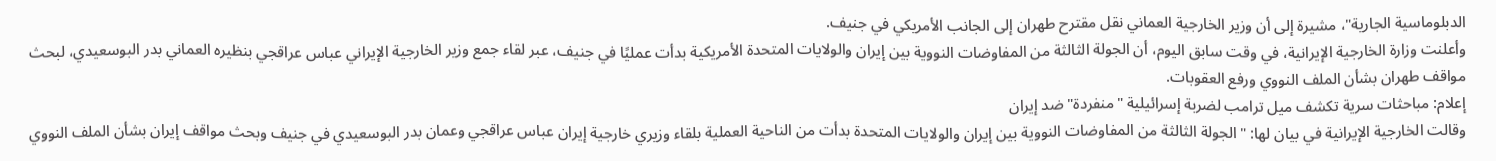الدبلوماسية الجارية"، مشيرة إلى أن وزير الخارجية العماني نقل مقترح طهران إلى الجانب الأمريكي في جنيف.
وأعلنت وزارة الخارجية الإيرانية، في وقت سابق اليوم، أن الجولة الثالثة من المفاوضات النووية بين إيران والولايات المتحدة الأمريكية بدأت عمليًا في جنيف، عبر لقاء جمع وزير الخارجية الإيراني عباس عراقجي بنظيره العماني بدر البوسعيدي، لبحث مواقف طهران بشأن الملف النووي ورفع العقوبات.
إعلام: مباحثات سرية تكشف ميل ترامب لضربة إسرائيلية "منفردة" ضد إيران
وقالت الخارجية الإيرانية في بيان لها: "الجولة الثالثة من المفاوضات النووية بين إيران والولايات المتحدة بدأت من الناحية العملية بلقاء وزيري خارجية إيران عباس عراقجي وعمان بدر البوسعيدي في جنيف وبحث مواقف إيران بشأن الملف النووي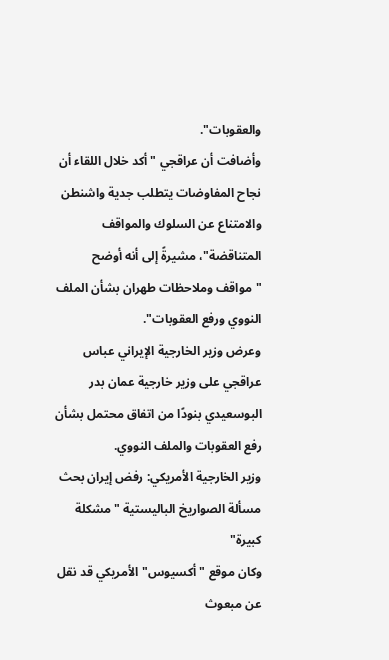والعقوبات".
وأضافت أن عراقجي "أكد خلال اللقاء أن نجاح المفاوضات يتطلب جدية واشنطن والامتناع عن السلوك والمواقف المتناقضة"، مشيرةً إلى أنه أوضح "مواقف وملاحظات طهران بشأن الملف النووي ورفع العقوبات".
وعرض وزير الخارجية الإيراني عباس عراقجي على وزير خارجية عمان بدر البوسعيدي بنودًا من اتفاق محتمل بشأن رفع العقوبات والملف النووي.
وزير الخارجية الأمريكي: رفض إيران بحث مسألة الصواريخ الباليستية "مشكلة كبيرة"
وكان موقع "أكسيوس" الأمريكي قد نقل عن مبعوث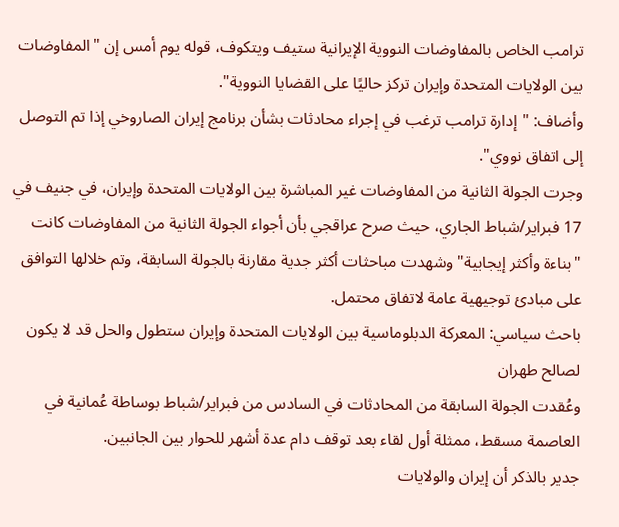ترامب الخاص بالمفاوضات النووية الإيرانية ستيف ويتكوف، قوله يوم أمس إن "المفاوضات بين الولايات المتحدة وإيران تركز حاليًا على القضايا النووية".
وأضاف: "إدارة ترامب ترغب في إجراء محادثات بشأن برنامج إيران الصاروخي إذا تم التوصل إلى اتفاق نووي".
وجرت الجولة الثانية من المفاوضات غير المباشرة بين الولايات المتحدة وإيران، في جنيف في 17 فبراير/شباط الجاري، حيث صرح عراقجي بأن أجواء الجولة الثانية من المفاوضات كانت "بناءة وأكثر إيجابية" وشهدت مباحثات أكثر جدية مقارنة بالجولة السابقة، وتم خلالها التوافق على مبادئ توجيهية عامة لاتفاق محتمل.
باحث سياسي: المعركة الدبلوماسية بين الولايات المتحدة وإيران ستطول والحل قد لا يكون لصالح طهران
وعُقدت الجولة السابقة من المحادثات في السادس من فبراير/شباط بوساطة عُمانية في العاصمة مسقط، ممثلة أول لقاء بعد توقف دام عدة أشهر للحوار بين الجانبين.
جدير بالذكر أن إيران والولايات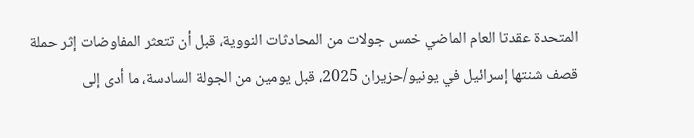المتحدة عقدتا العام الماضي خمس جولات من المحادثات النووية، قبل أن تتعثر المفاوضات إثر حملة قصف شنتها إسرائيل في يونيو/حزيران 2025، قبل يومين من الجولة السادسة، ما أدى إلى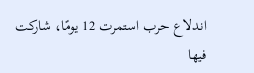اندلاع حرب استمرت 12 يومًا، شاركت فيها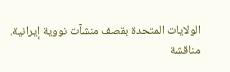الولايات المتحدة بقصف منشآت نووية إيرانية.
مناقشة